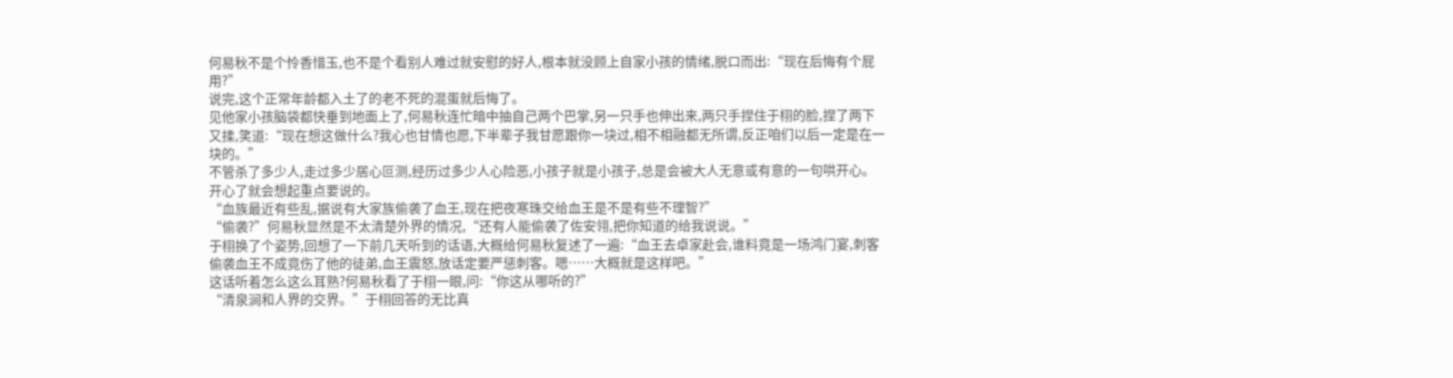何易秋不是个怜香惜玉,也不是个看别人难过就安慰的好人,根本就没顾上自家小孩的情绪,脱口而出:“现在后悔有个屁用?”
说完,这个正常年龄都入土了的老不死的混蛋就后悔了。
见他家小孩脑袋都快垂到地面上了,何易秋连忙暗中抽自己两个巴掌,另一只手也伸出来,两只手捏住于栩的脸,捏了两下又揉,笑道:“现在想这做什么?我心也甘情也愿,下半辈子我甘愿跟你一块过,相不相融都无所谓,反正咱们以后一定是在一块的。”
不管杀了多少人,走过多少居心叵测,经历过多少人心险恶,小孩子就是小孩子,总是会被大人无意或有意的一句哄开心。
开心了就会想起重点要说的。
“血族最近有些乱,据说有大家族偷袭了血王,现在把夜寒珠交给血王是不是有些不理智?”
“偷袭?”何易秋显然是不太清楚外界的情况,“还有人能偷袭了佐安翎,把你知道的给我说说。”
于栩换了个姿势,回想了一下前几天听到的话语,大概给何易秋复述了一遍:“血王去卓家赴会,谁料竟是一场鸿门宴,刺客偷袭血王不成竟伤了他的徒弟,血王震怒,放话定要严惩刺客。嗯……大概就是这样吧。”
这话听着怎么这么耳熟?何易秋看了于栩一眼,问:“你这从哪听的?”
“清泉涧和人界的交界。”于栩回答的无比真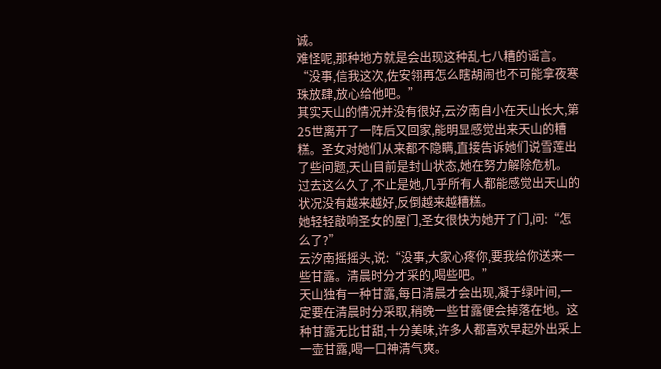诚。
难怪呢,那种地方就是会出现这种乱七八糟的谣言。
“没事,信我这次,佐安翎再怎么瞎胡闹也不可能拿夜寒珠放肆,放心给他吧。”
其实天山的情况并没有很好,云汐南自小在天山长大,第25世离开了一阵后又回家,能明显感觉出来天山的糟糕。圣女对她们从来都不隐瞒,直接告诉她们说雪莲出了些问题,天山目前是封山状态,她在努力解除危机。
过去这么久了,不止是她,几乎所有人都能感觉出天山的状况没有越来越好,反倒越来越糟糕。
她轻轻敲响圣女的屋门,圣女很快为她开了门,问:“怎么了?”
云汐南摇摇头,说:“没事,大家心疼你,要我给你送来一些甘露。清晨时分才采的,喝些吧。”
天山独有一种甘露,每日清晨才会出现,凝于绿叶间,一定要在清晨时分采取,稍晚一些甘露便会掉落在地。这种甘露无比甘甜,十分美味,许多人都喜欢早起外出采上一壶甘露,喝一口神清气爽。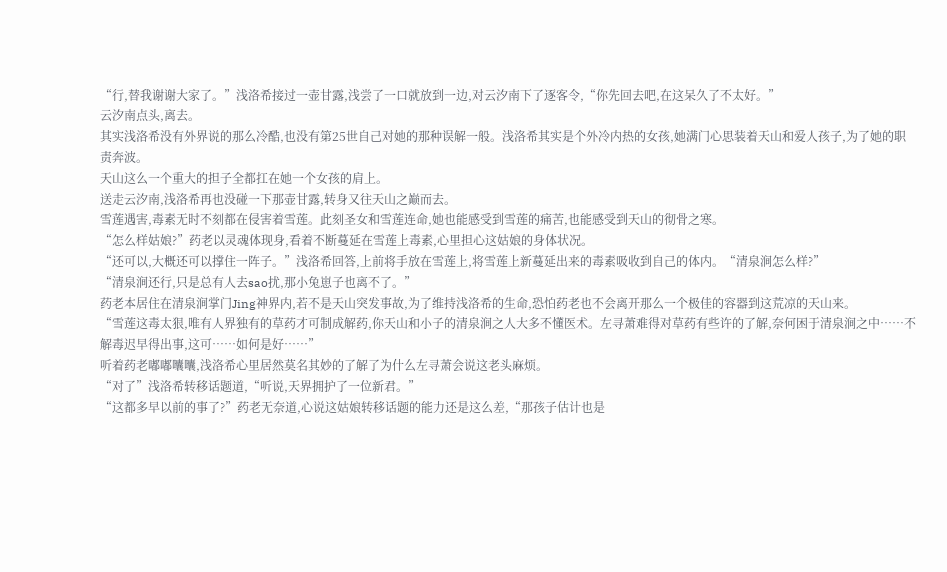“行,替我谢谢大家了。”浅洛希接过一壶甘露,浅尝了一口就放到一边,对云汐南下了逐客令,“你先回去吧,在这呆久了不太好。”
云汐南点头,离去。
其实浅洛希没有外界说的那么冷酷,也没有第25世自己对她的那种误解一般。浅洛希其实是个外冷内热的女孩,她满门心思装着天山和爱人孩子,为了她的职责奔波。
天山这么一个重大的担子全都扛在她一个女孩的肩上。
送走云汐南,浅洛希再也没碰一下那壶甘露,转身又往天山之巅而去。
雪莲遇害,毒素无时不刻都在侵害着雪莲。此刻圣女和雪莲连命,她也能感受到雪莲的痛苦,也能感受到天山的彻骨之寒。
“怎么样姑娘?”药老以灵魂体现身,看着不断蔓延在雪莲上毒素,心里担心这姑娘的身体状况。
“还可以,大概还可以撑住一阵子。”浅洛希回答,上前将手放在雪莲上,将雪莲上新蔓延出来的毒素吸收到自己的体内。“清泉涧怎么样?”
“清泉涧还行,只是总有人去sao扰,那小兔崽子也离不了。”
药老本居住在清泉涧掌门Jing神界内,若不是天山突发事故,为了维持浅洛希的生命,恐怕药老也不会离开那么一个极佳的容器到这荒凉的天山来。
“雪莲这毒太狠,唯有人界独有的草药才可制成解药,你天山和小子的清泉涧之人大多不懂医术。左寻萧难得对草药有些许的了解,奈何困于清泉涧之中……不解毒迟早得出事,这可……如何是好……”
听着药老嘟嘟囔囔,浅洛希心里居然莫名其妙的了解了为什么左寻萧会说这老头麻烦。
“对了”浅洛希转移话题道,“听说,天界拥护了一位新君。”
“这都多早以前的事了?”药老无奈道,心说这姑娘转移话题的能力还是这么差,“那孩子估计也是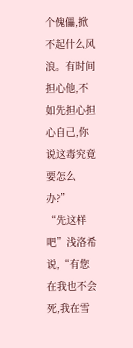个傀儡,掀不起什么风浪。有时间担心他,不如先担心担心自己,你说这毒究竟要怎么办?”
“先这样吧”浅洛希说,“有您在我也不会死,我在雪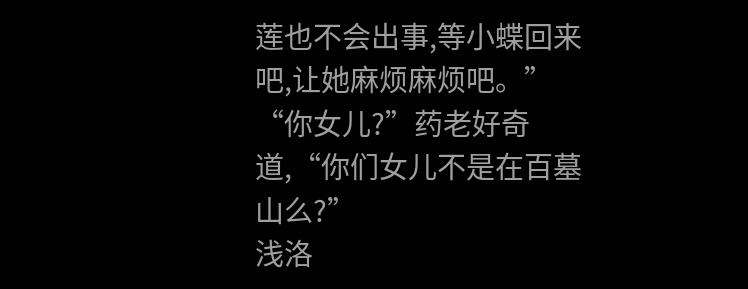莲也不会出事,等小蝶回来吧,让她麻烦麻烦吧。”
“你女儿?”药老好奇道,“你们女儿不是在百墓山么?”
浅洛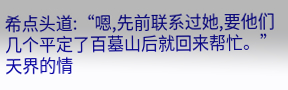希点头道:“嗯,先前联系过她,要他们几个平定了百墓山后就回来帮忙。”
天界的情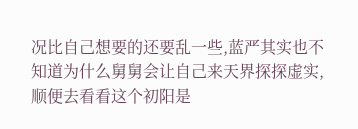况比自己想要的还要乱一些,蓝严其实也不知道为什么舅舅会让自己来天界探探虚实,顺便去看看这个初阳是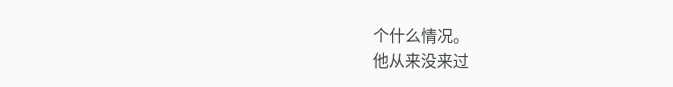个什么情况。
他从来没来过